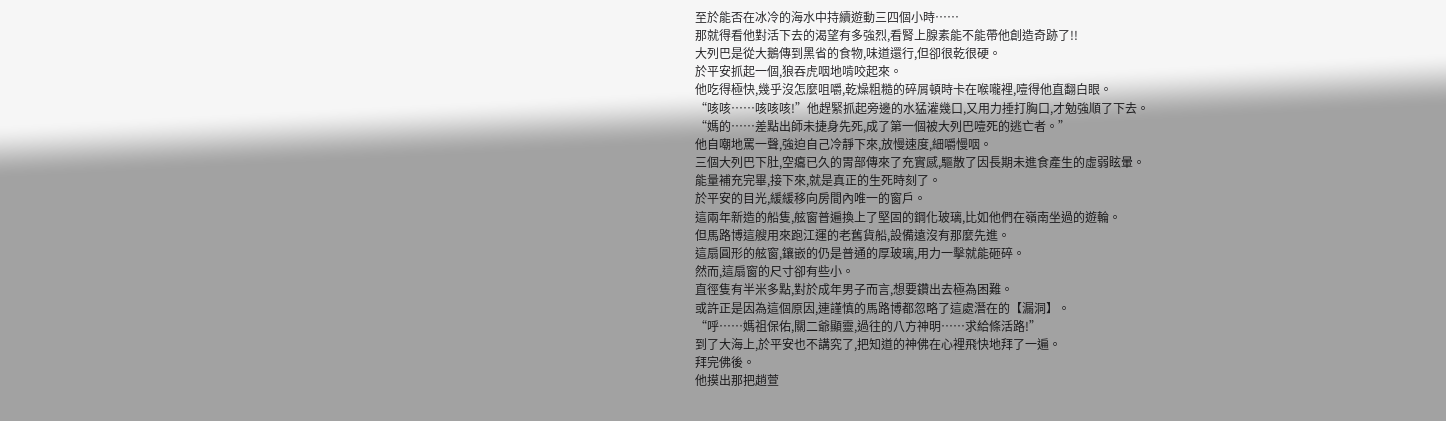至於能否在冰冷的海水中持續遊動三四個小時……
那就得看他對活下去的渴望有多強烈,看腎上腺素能不能帶他創造奇跡了!!
大列巴是從大鵝傳到黑省的食物,味道還行,但卻很乾很硬。
於平安抓起一個,狼吞虎咽地啃咬起來。
他吃得極快,幾乎沒怎麼咀嚼,乾燥粗糙的碎屑頓時卡在喉嚨裡,噎得他直翻白眼。
“咳咳……咳咳咳!”他趕緊抓起旁邊的水猛灌幾口,又用力捶打胸口,才勉強順了下去。
“媽的……差點出師未捷身先死,成了第一個被大列巴噎死的逃亡者。”
他自嘲地罵一聲,強迫自己冷靜下來,放慢速度,細嚼慢咽。
三個大列巴下肚,空癟已久的胃部傳來了充實感,驅散了因長期未進食產生的虛弱眩暈。
能量補充完畢,接下來,就是真正的生死時刻了。
於平安的目光,緩緩移向房間內唯一的窗戶。
這兩年新造的船隻,舷窗普遍換上了堅固的鋼化玻璃,比如他們在嶺南坐過的遊輪。
但馬路博這艘用來跑江運的老舊貨船,設備遠沒有那麼先進。
這扇圓形的舷窗,鑲嵌的仍是普通的厚玻璃,用力一擊就能砸碎。
然而,這扇窗的尺寸卻有些小。
直徑隻有半米多點,對於成年男子而言,想要鑽出去極為困難。
或許正是因為這個原因,連謹慎的馬路博都忽略了這處潛在的【漏洞】。
“呼……媽祖保佑,關二爺顯靈,過往的八方神明……求給條活路!”
到了大海上,於平安也不講究了,把知道的神佛在心裡飛快地拜了一遍。
拜完佛後。
他摸出那把趙萱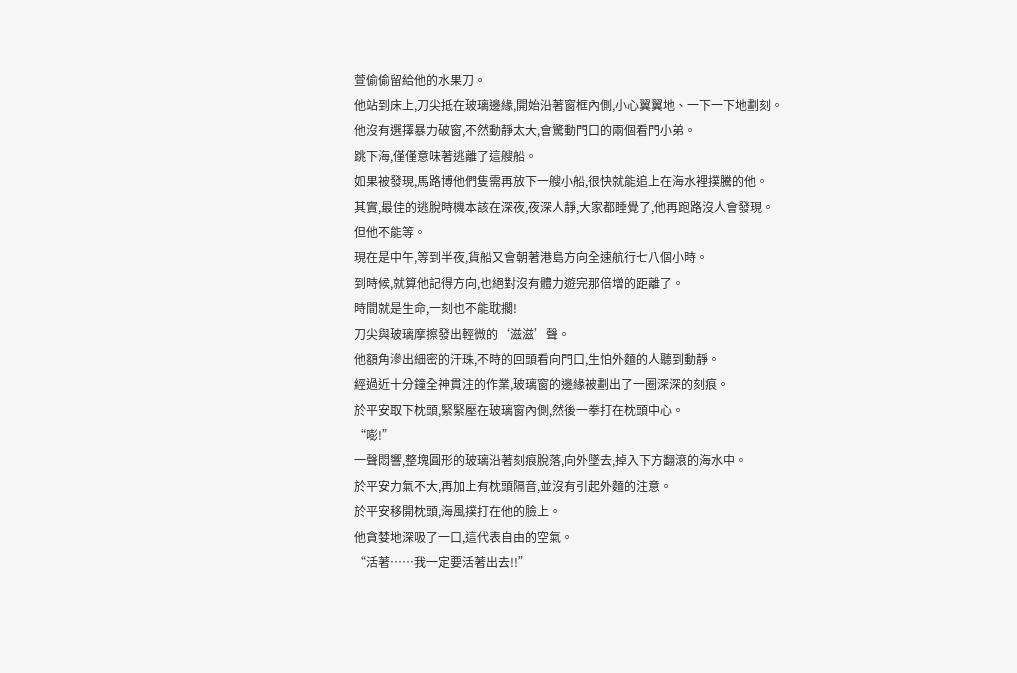萱偷偷留給他的水果刀。
他站到床上,刀尖抵在玻璃邊緣,開始沿著窗框內側,小心翼翼地、一下一下地劃刻。
他沒有選擇暴力破窗,不然動靜太大,會驚動門口的兩個看門小弟。
跳下海,僅僅意味著逃離了這艘船。
如果被發現,馬路博他們隻需再放下一艘小船,很快就能追上在海水裡撲騰的他。
其實,最佳的逃脫時機本該在深夜,夜深人靜,大家都睡覺了,他再跑路沒人會發現。
但他不能等。
現在是中午,等到半夜,貨船又會朝著港島方向全速航行七八個小時。
到時候,就算他記得方向,也絕對沒有體力遊完那倍增的距離了。
時間就是生命,一刻也不能耽擱!
刀尖與玻璃摩擦發出輕微的‘滋滋’聲。
他額角滲出細密的汗珠,不時的回頭看向門口,生怕外麵的人聽到動靜。
經過近十分鐘全神貫注的作業,玻璃窗的邊緣被劃出了一圈深深的刻痕。
於平安取下枕頭,緊緊壓在玻璃窗內側,然後一拳打在枕頭中心。
“嘭!”
一聲悶響,整塊圓形的玻璃沿著刻痕脫落,向外墜去,掉入下方翻滾的海水中。
於平安力氣不大,再加上有枕頭隔音,並沒有引起外麵的注意。
於平安移開枕頭,海風撲打在他的臉上。
他貪婪地深吸了一口,這代表自由的空氣。
“活著……我一定要活著出去!!”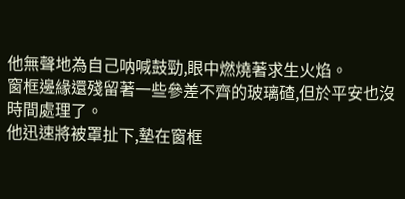他無聲地為自己呐喊鼓勁,眼中燃燒著求生火焰。
窗框邊緣還殘留著一些參差不齊的玻璃碴,但於平安也沒時間處理了。
他迅速將被罩扯下,墊在窗框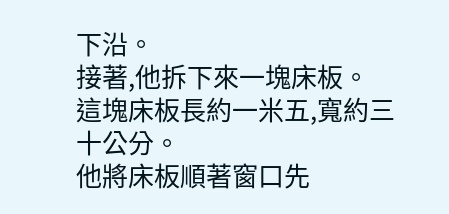下沿。
接著,他拆下來一塊床板。
這塊床板長約一米五,寬約三十公分。
他將床板順著窗口先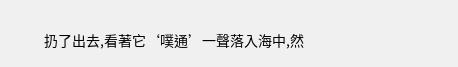扔了出去,看著它‘噗通’一聲落入海中,然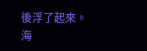後浮了起來。
海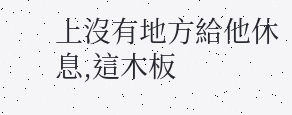上沒有地方給他休息,這木板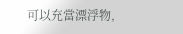可以充當漂浮物,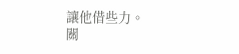讓他借些力。
關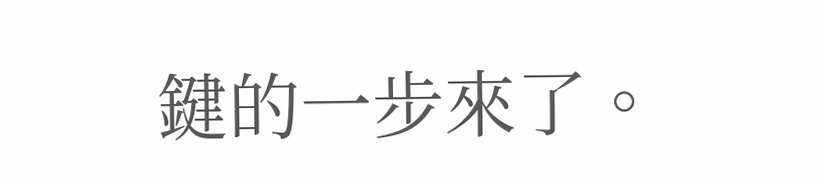鍵的一步來了。